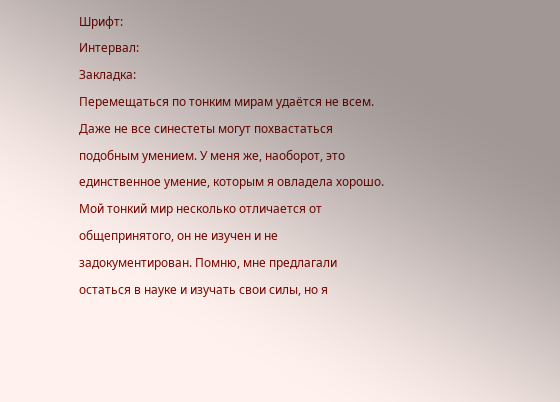Шрифт:
Интервал:
Закладка:
Перемещаться по тонким мирам удаётся не всем. Даже не все синестеты могут похвастаться подобным умением. У меня же, наоборот, это единственное умение, которым я овладела хорошо. Мой тонкий мир несколько отличается от общепринятого, он не изучен и не задокументирован. Помню, мне предлагали остаться в науке и изучать свои силы, но я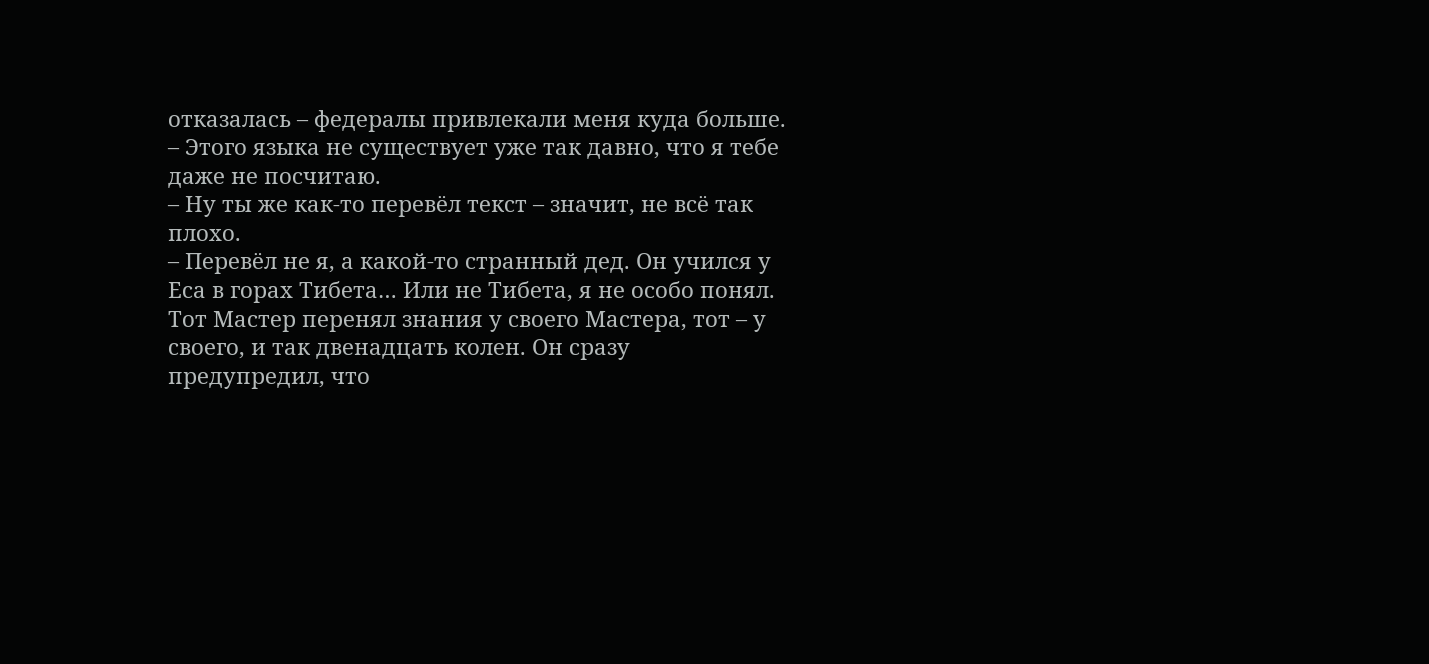отказалась – федералы привлекали меня куда больше.
– Этого языка не существует уже так давно, что я тебе даже не посчитаю.
– Ну ты же как-то перевёл текст – значит, не всё так плохо.
– Перевёл не я, а какой-то странный дед. Он учился у Еса в горах Тибета… Или не Тибета, я не особо понял. Тот Мастер перенял знания у своего Мастера, тот – у своего, и так двенадцать колен. Он сразу предупредил, что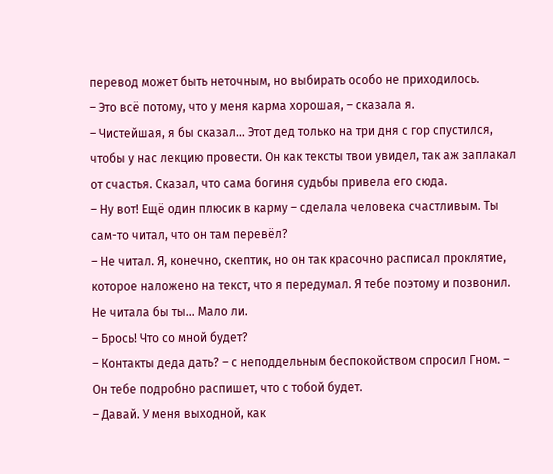перевод может быть неточным, но выбирать особо не приходилось.
– Это всё потому, что у меня карма хорошая, – сказала я.
– Чистейшая, я бы сказал… Этот дед только на три дня с гор спустился, чтобы у нас лекцию провести. Он как тексты твои увидел, так аж заплакал от счастья. Сказал, что сама богиня судьбы привела его сюда.
– Ну вот! Ещё один плюсик в карму – сделала человека счастливым. Ты сам-то читал, что он там перевёл?
– Не читал. Я, конечно, скептик, но он так красочно расписал проклятие, которое наложено на текст, что я передумал. Я тебе поэтому и позвонил. Не читала бы ты… Мало ли.
– Брось! Что со мной будет?
– Контакты деда дать? – с неподдельным беспокойством спросил Гном. – Он тебе подробно распишет, что с тобой будет.
– Давай. У меня выходной, как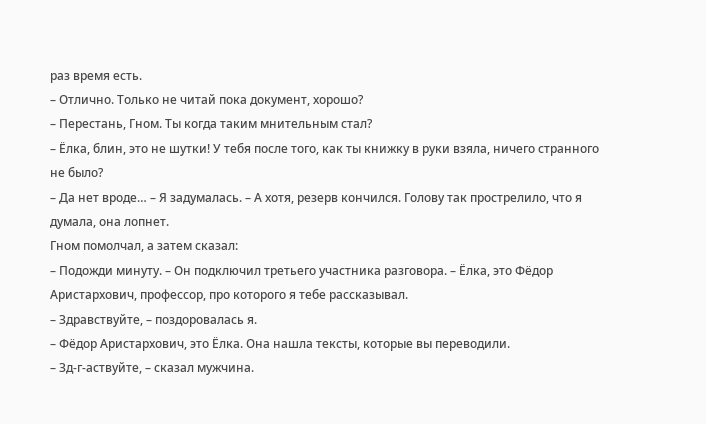раз время есть.
– Отлично. Только не читай пока документ, хорошо?
– Перестань, Гном. Ты когда таким мнительным стал?
– Ёлка, блин, это не шутки! У тебя после того, как ты книжку в руки взяла, ничего странного не было?
– Да нет вроде… – Я задумалась. – А хотя, резерв кончился. Голову так прострелило, что я думала, она лопнет.
Гном помолчал, а затем сказал:
– Подожди минуту. – Он подключил третьего участника разговора. – Ёлка, это Фёдор Аристархович, профессор, про которого я тебе рассказывал.
– Здравствуйте, – поздоровалась я.
– Фёдор Аристархович, это Ёлка. Она нашла тексты, которые вы переводили.
– Зд-г-аствуйте, – сказал мужчина.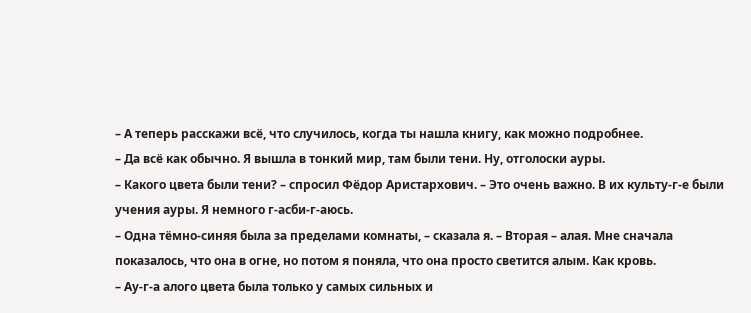– А теперь расскажи всё, что случилось, когда ты нашла книгу, как можно подробнее.
– Да всё как обычно. Я вышла в тонкий мир, там были тени. Ну, отголоски ауры.
– Какого цвета были тени? – спросил Фёдор Аристархович. – Это очень важно. В их культу-г-е были учения ауры. Я немного г-асби-г-аюсь.
– Одна тёмно-синяя была за пределами комнаты, – сказала я. – Вторая – алая. Мне сначала показалось, что она в огне, но потом я поняла, что она просто светится алым. Как кровь.
– Ау-г-а алого цвета была только у самых сильных и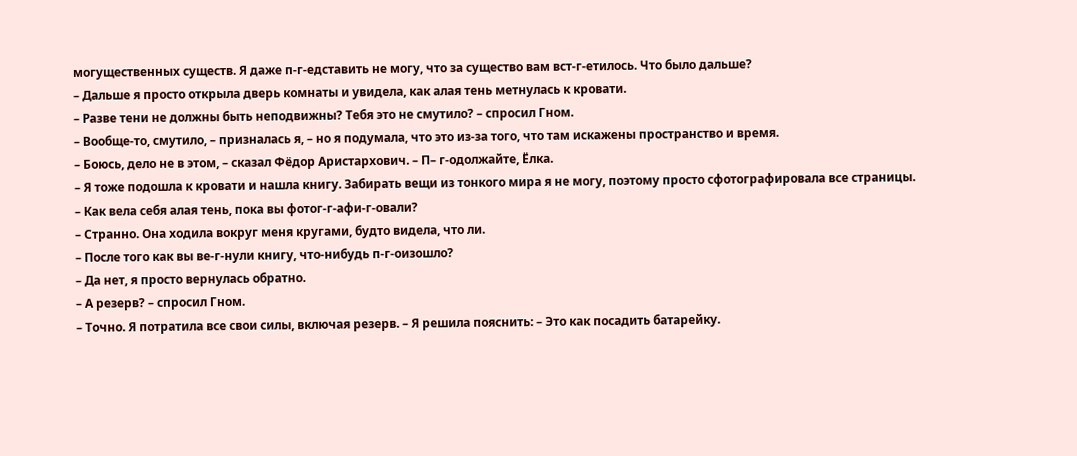могущественных существ. Я даже п-г-едставить не могу, что за существо вам вст-г-етилось. Что было дальше?
– Дальше я просто открыла дверь комнаты и увидела, как алая тень метнулась к кровати.
– Разве тени не должны быть неподвижны? Тебя это не смутило? – спросил Гном.
– Вообще-то, смутило, – призналась я, – но я подумала, что это из-за того, что там искажены пространство и время.
– Боюсь, дело не в этом, – сказал Фёдор Аристархович. – П– г-одолжайте, Ёлка.
– Я тоже подошла к кровати и нашла книгу. Забирать вещи из тонкого мира я не могу, поэтому просто сфотографировала все страницы.
– Как вела себя алая тень, пока вы фотог-г-афи-г-овали?
– Странно. Она ходила вокруг меня кругами, будто видела, что ли.
– После того как вы ве-г-нули книгу, что-нибудь п-г-оизошло?
– Да нет, я просто вернулась обратно.
– А резерв? – спросил Гном.
– Точно. Я потратила все свои силы, включая резерв. – Я решила пояснить: – Это как посадить батарейку.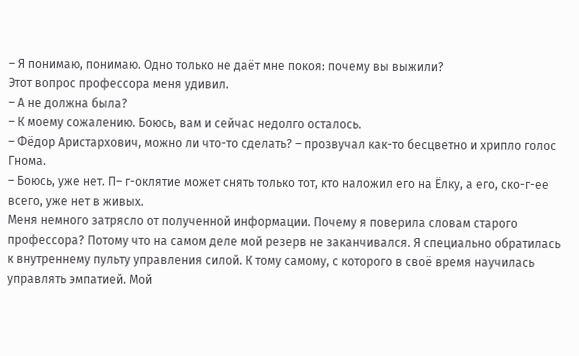– Я понимаю, понимаю. Одно только не даёт мне покоя: почему вы выжили?
Этот вопрос профессора меня удивил.
– А не должна была?
– К моему сожалению. Боюсь, вам и сейчас недолго осталось.
– Фёдор Аристархович, можно ли что-то сделать? – прозвучал как-то бесцветно и хрипло голос Гнома.
– Боюсь, уже нет. П– г-оклятие может снять только тот, кто наложил его на Ёлку, а его, ско-г-ее всего, уже нет в живых.
Меня немного затрясло от полученной информации. Почему я поверила словам старого профессора? Потому что на самом деле мой резерв не заканчивался. Я специально обратилась к внутреннему пульту управления силой. К тому самому, с которого в своё время научилась управлять эмпатией. Мой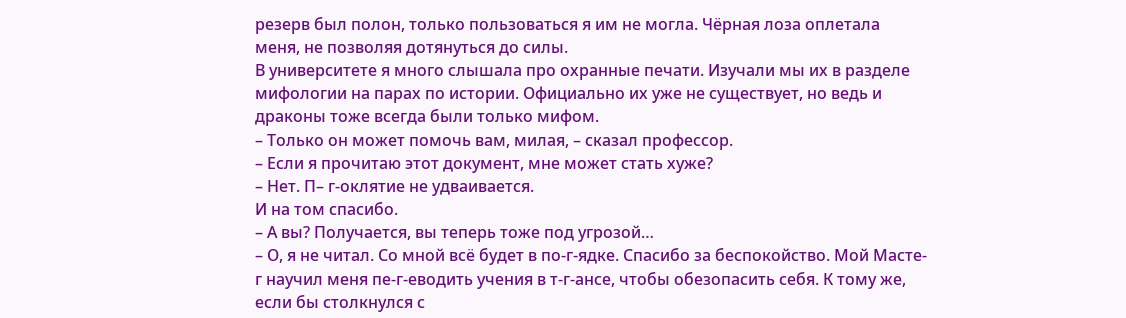резерв был полон, только пользоваться я им не могла. Чёрная лоза оплетала меня, не позволяя дотянуться до силы.
В университете я много слышала про охранные печати. Изучали мы их в разделе мифологии на парах по истории. Официально их уже не существует, но ведь и драконы тоже всегда были только мифом.
– Только он может помочь вам, милая, – сказал профессор.
– Если я прочитаю этот документ, мне может стать хуже?
– Нет. П– г-оклятие не удваивается.
И на том спасибо.
– А вы? Получается, вы теперь тоже под угрозой…
– О, я не читал. Со мной всё будет в по-г-ядке. Спасибо за беспокойство. Мой Масте-г научил меня пе-г-еводить учения в т-г-ансе, чтобы обезопасить себя. К тому же, если бы столкнулся с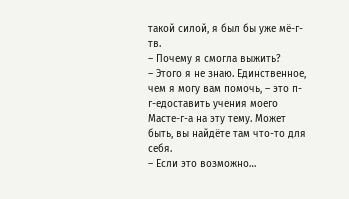такой силой, я был бы уже мё-г-тв.
– Почему я смогла выжить?
– Этого я не знаю. Единственное, чем я могу вам помочь, – это п-г-едоставить учения моего Масте-г-а на эту тему. Может быть, вы найдёте там что-то для себя.
– Если это возможно…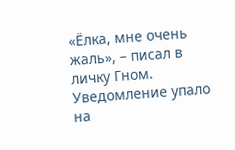«Ёлка, мне очень жаль», – писал в личку Гном. Уведомление упало на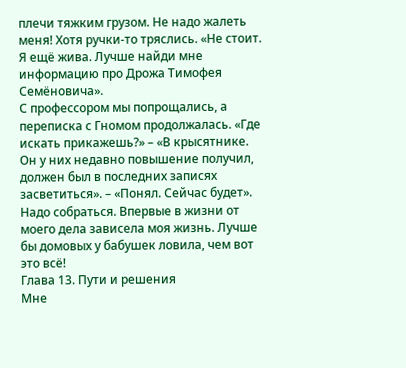плечи тяжким грузом. Не надо жалеть меня! Хотя ручки-то тряслись. «Не стоит. Я ещё жива. Лучше найди мне информацию про Дрожа Тимофея Семёновича».
С профессором мы попрощались, а переписка с Гномом продолжалась. «Где искать прикажешь?» – «В крысятнике. Он у них недавно повышение получил, должен был в последних записях засветиться». – «Понял. Сейчас будет».
Надо собраться. Впервые в жизни от моего дела зависела моя жизнь. Лучше бы домовых у бабушек ловила, чем вот это всё!
Глава 13. Пути и решения
Мне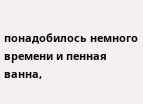понадобилось немного времени и пенная ванна,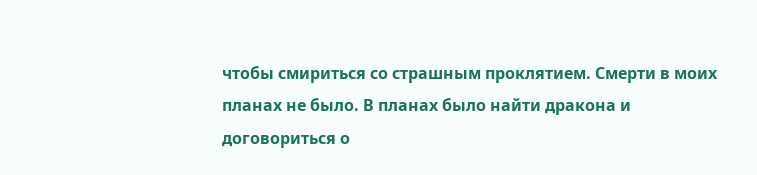чтобы смириться со страшным проклятием. Смерти в моих планах не было. В планах было найти дракона и договориться о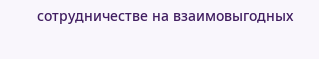сотрудничестве на взаимовыгодных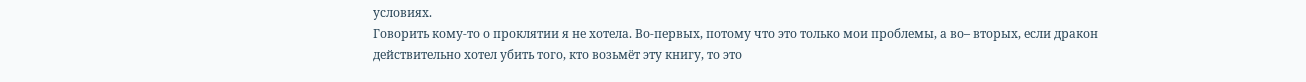условиях.
Говорить кому-то о проклятии я не хотела. Во-первых, потому что это только мои проблемы, а во– вторых, если дракон действительно хотел убить того, кто возьмёт эту книгу, то это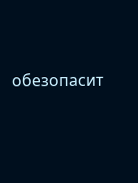обезопасит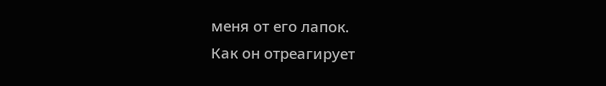меня от его лапок.
Как он отреагирует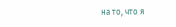на то, что я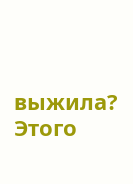выжила? Этого